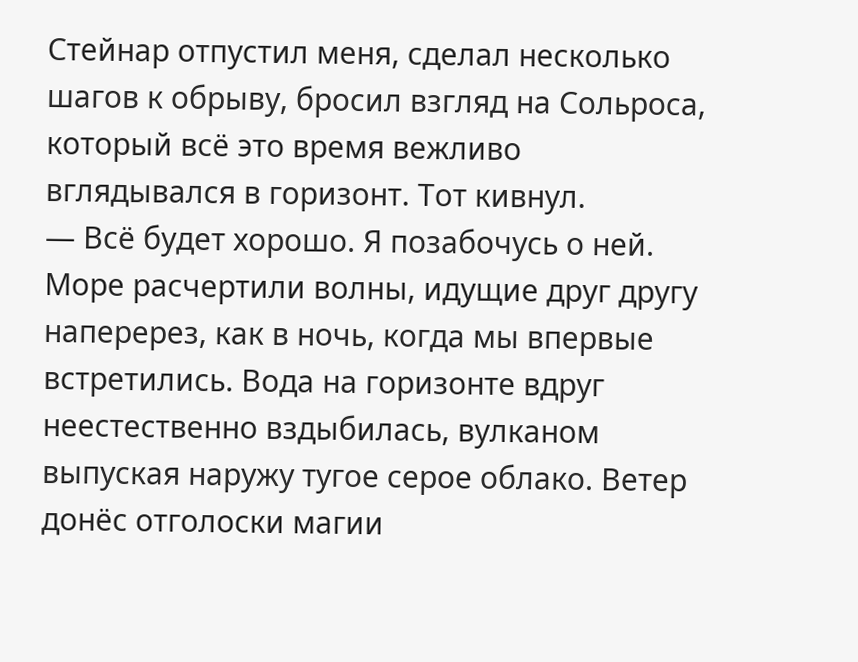Стейнар отпустил меня, сделал несколько шагов к обрыву, бросил взгляд на Сольроса, который всё это время вежливо вглядывался в горизонт. Тот кивнул.
— Всё будет хорошо. Я позабочусь о ней.
Море расчертили волны, идущие друг другу наперерез, как в ночь, когда мы впервые встретились. Вода на горизонте вдруг неестественно вздыбилась, вулканом выпуская наружу тугое серое облако. Ветер донёс отголоски магии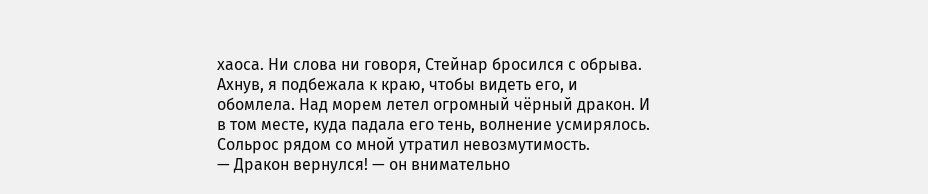хаоса. Ни слова ни говоря, Стейнар бросился с обрыва. Ахнув, я подбежала к краю, чтобы видеть его, и обомлела. Над морем летел огромный чёрный дракон. И в том месте, куда падала его тень, волнение усмирялось. Сольрос рядом со мной утратил невозмутимость.
— Дракон вернулся! — он внимательно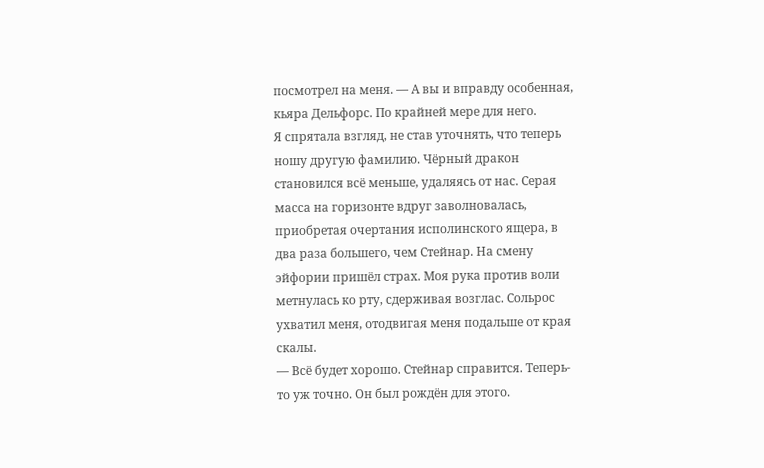посмотрел на меня. — А вы и вправду особенная, кьяра Дельфорс. По крайней мере для него.
Я спрятала взгляд, не став уточнять, что теперь ношу другую фамилию. Чёрный дракон становился всё меньше, удаляясь от нас. Серая масса на горизонте вдруг заволновалась, приобретая очертания исполинского ящера, в два раза большего, чем Стейнар. На смену эйфории пришёл страх. Моя рука против воли метнулась ко рту, сдерживая возглас. Сольрос ухватил меня, отодвигая меня подальше от края скалы.
— Всё будет хорошо. Стейнар справится. Теперь-то уж точно. Он был рождён для этого.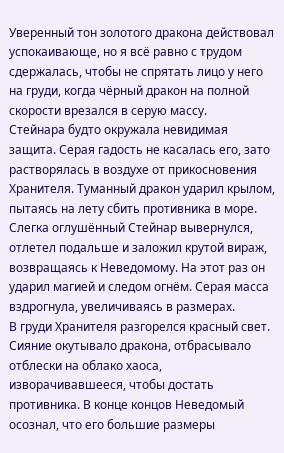Уверенный тон золотого дракона действовал успокаивающе, но я всё равно с трудом сдержалась, чтобы не спрятать лицо у него на груди, когда чёрный дракон на полной скорости врезался в серую массу.
Стейнара будто окружала невидимая защита. Серая гадость не касалась его, зато растворялась в воздухе от прикосновения Хранителя. Туманный дракон ударил крылом, пытаясь на лету сбить противника в море. Слегка оглушённый Стейнар вывернулся, отлетел подальше и заложил крутой вираж, возвращаясь к Неведомому. На этот раз он ударил магией и следом огнём. Серая масса вздрогнула, увеличиваясь в размерах.
В груди Хранителя разгорелся красный свет. Сияние окутывало дракона, отбрасывало отблески на облако хаоса, изворачивавшееся, чтобы достать противника. В конце концов Неведомый осознал, что его большие размеры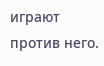играют против него.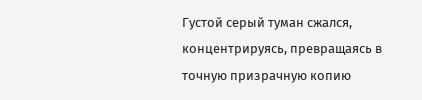Густой серый туман сжался, концентрируясь, превращаясь в точную призрачную копию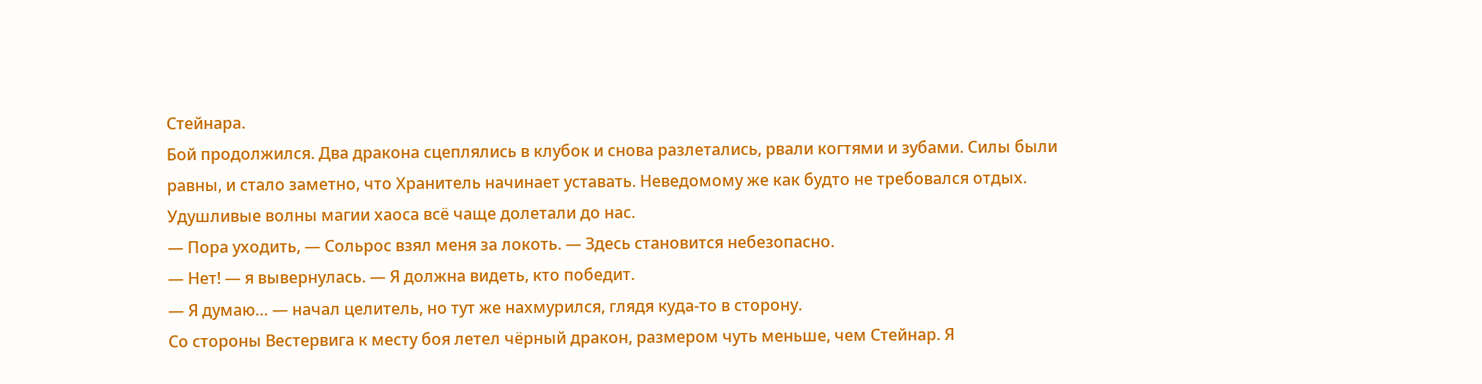Стейнара.
Бой продолжился. Два дракона сцеплялись в клубок и снова разлетались, рвали когтями и зубами. Силы были равны, и стало заметно, что Хранитель начинает уставать. Неведомому же как будто не требовался отдых. Удушливые волны магии хаоса всё чаще долетали до нас.
— Пора уходить, — Сольрос взял меня за локоть. — Здесь становится небезопасно.
— Нет! — я вывернулась. — Я должна видеть, кто победит.
— Я думаю… — начал целитель, но тут же нахмурился, глядя куда-то в сторону.
Со стороны Вестервига к месту боя летел чёрный дракон, размером чуть меньше, чем Стейнар. Я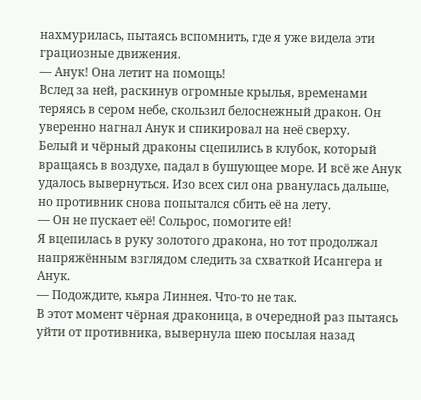нахмурилась, пытаясь вспомнить, где я уже видела эти грациозные движения.
— Анук! Она летит на помощь!
Вслед за ней, раскинув огромные крылья, временами теряясь в сером небе, скользил белоснежный дракон. Он уверенно нагнал Анук и спикировал на неё сверху.
Белый и чёрный драконы сцепились в клубок, который вращаясь в воздухе, падал в бушующее море. И всё же Анук удалось вывернуться. Изо всех сил она рванулась дальше, но противник снова попытался сбить её на лету.
— Он не пускает её! Сольрос, помогите ей!
Я вцепилась в руку золотого дракона, но тот продолжал напряжённым взглядом следить за схваткой Исангера и Анук.
— Подождите, кьяра Линнея. Что-то не так.
В этот момент чёрная драконица, в очередной раз пытаясь уйти от противника, вывернула шею посылая назад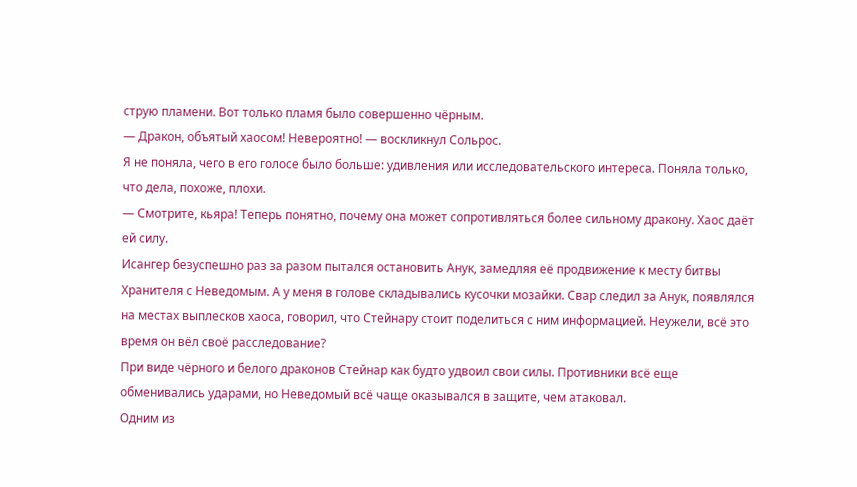струю пламени. Вот только пламя было совершенно чёрным.
— Дракон, объятый хаосом! Невероятно! — воскликнул Сольрос.
Я не поняла, чего в его голосе было больше: удивления или исследовательского интереса. Поняла только, что дела, похоже, плохи.
— Смотрите, кьяра! Теперь понятно, почему она может сопротивляться более сильному дракону. Хаос даёт ей силу.
Исангер безуспешно раз за разом пытался остановить Анук, замедляя её продвижение к месту битвы Хранителя с Неведомым. А у меня в голове складывались кусочки мозайки. Свар следил за Анук, появлялся на местах выплесков хаоса, говорил, что Стейнару стоит поделиться с ним информацией. Неужели, всё это время он вёл своё расследование?
При виде чёрного и белого драконов Стейнар как будто удвоил свои силы. Противники всё еще обменивались ударами, но Неведомый всё чаще оказывался в защите, чем атаковал.
Одним из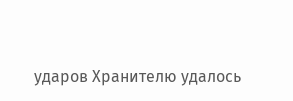ударов Хранителю удалось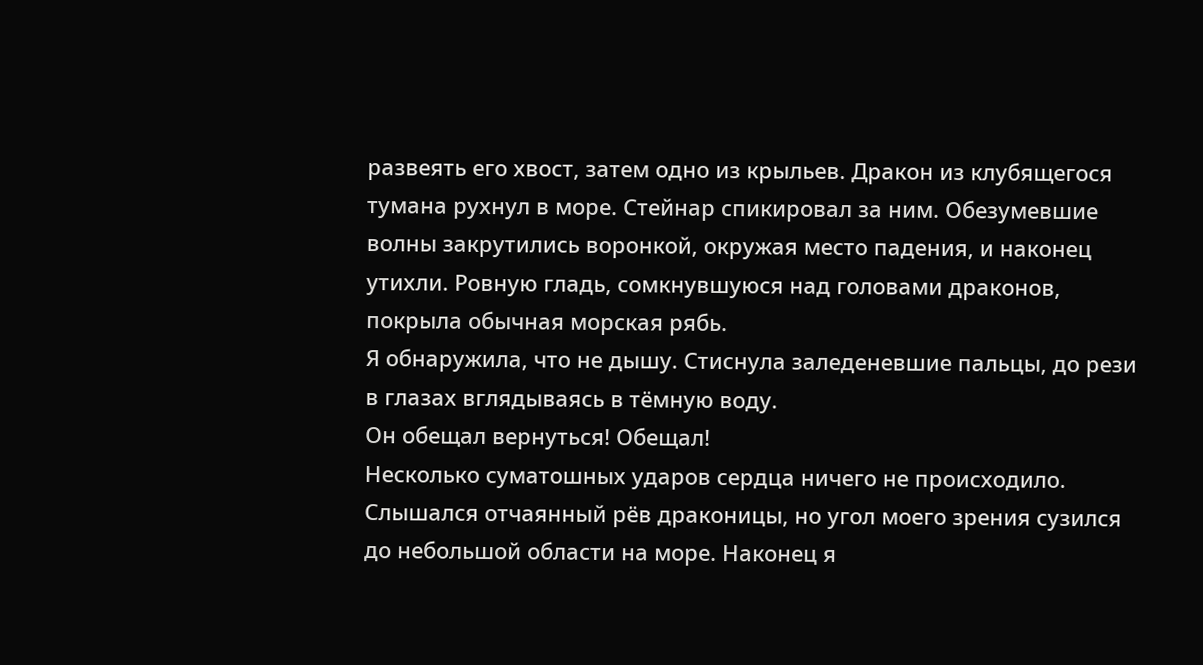развеять его хвост, затем одно из крыльев. Дракон из клубящегося тумана рухнул в море. Стейнар спикировал за ним. Обезумевшие волны закрутились воронкой, окружая место падения, и наконец утихли. Ровную гладь, сомкнувшуюся над головами драконов, покрыла обычная морская рябь.
Я обнаружила, что не дышу. Стиснула заледеневшие пальцы, до рези в глазах вглядываясь в тёмную воду.
Он обещал вернуться! Обещал!
Несколько суматошных ударов сердца ничего не происходило. Слышался отчаянный рёв драконицы, но угол моего зрения сузился до небольшой области на море. Наконец я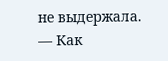не выдержала.
— Как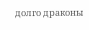долго драконы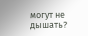могут не дышать?